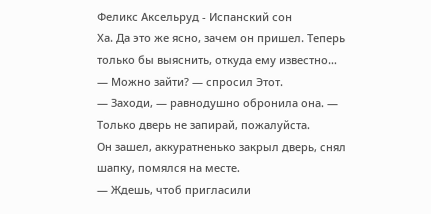Феликс Аксельруд - Испанский сон
Ха. Да это же ясно, зачем он пришел. Теперь только бы выяснить, откуда ему известно…
— Можно зайти? — спросил Этот.
— Заходи, — равнодушно обронила она. — Только дверь не запирай, пожалуйста.
Он зашел, аккуратненько закрыл дверь, снял шапку, помялся на месте.
— Ждешь, чтоб пригласили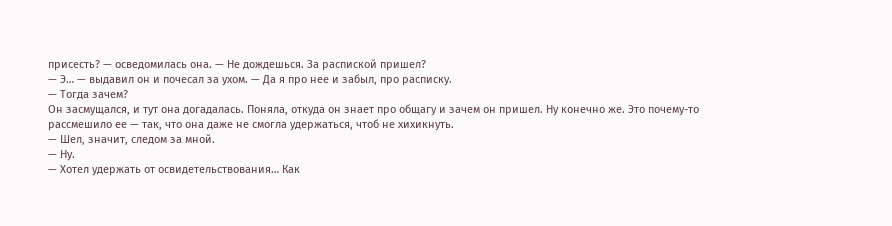присесть? — осведомилась она. — Не дождешься. За распиской пришел?
— Э… — выдавил он и почесал за ухом. — Да я про нее и забыл, про расписку.
— Тогда зачем?
Он засмущался, и тут она догадалась. Поняла, откуда он знает про общагу и зачем он пришел. Ну конечно же. Это почему-то рассмешило ее — так, что она даже не смогла удержаться, чтоб не хихикнуть.
— Шел, значит, следом за мной.
— Ну.
— Хотел удержать от освидетельствования… Как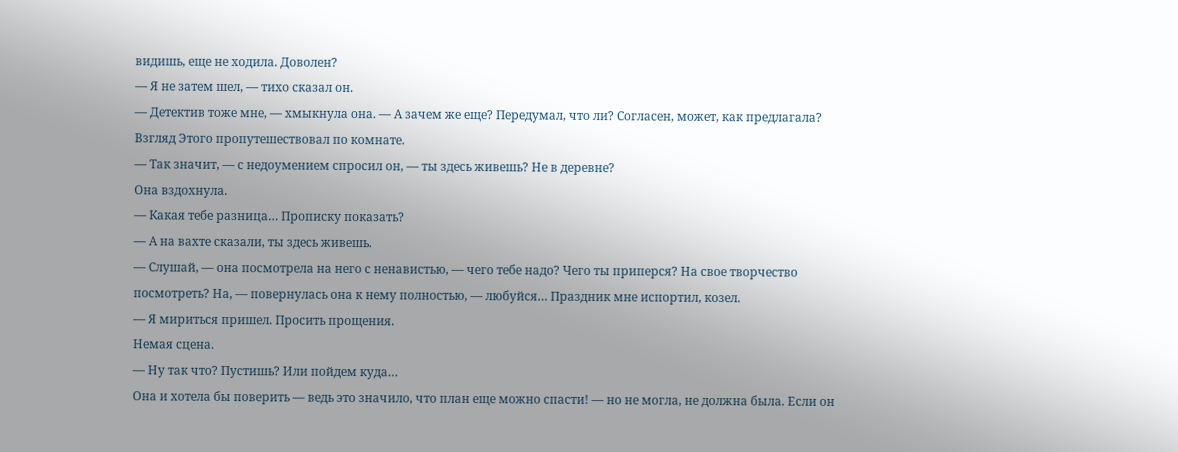видишь, еще не ходила. Доволен?
— Я не затем шел, — тихо сказал он.
— Детектив тоже мне, — хмыкнула она. — А зачем же еще? Передумал, что ли? Согласен, может, как предлагала?
Взгляд Этого пропутешествовал по комнате.
— Так значит, — с недоумением спросил он, — ты здесь живешь? Не в деревне?
Она вздохнула.
— Какая тебе разница… Прописку показать?
— А на вахте сказали, ты здесь живешь.
— Слушай, — она посмотрела на него с ненавистью, — чего тебе надо? Чего ты приперся? На свое творчество посмотреть? На, — повернулась она к нему полностью, — любуйся… Праздник мне испортил, козел.
— Я мириться пришел. Просить прощения.
Немая сцена.
— Ну так что? Пустишь? Или пойдем куда…
Она и хотела бы поверить — ведь это значило, что план еще можно спасти! — но не могла, не должна была. Если он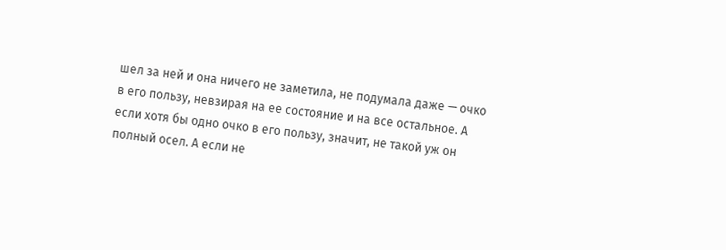шел за ней и она ничего не заметила, не подумала даже — очко в его пользу, невзирая на ее состояние и на все остальное. А если хотя бы одно очко в его пользу, значит, не такой уж он полный осел. А если не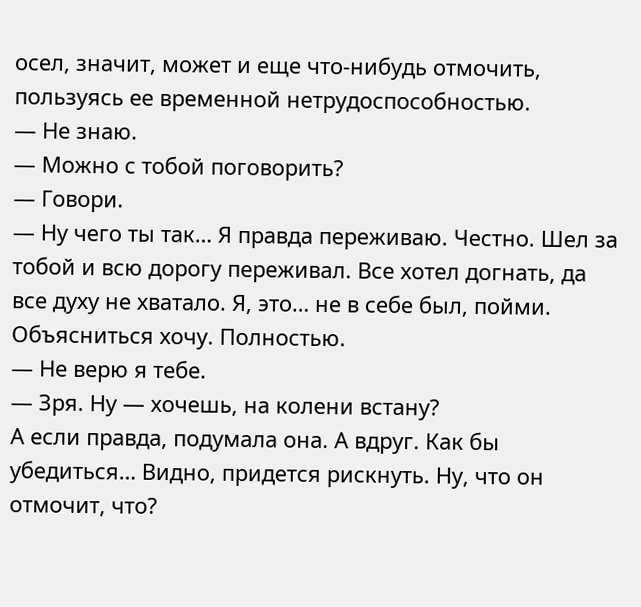осел, значит, может и еще что-нибудь отмочить, пользуясь ее временной нетрудоспособностью.
— Не знаю.
— Можно с тобой поговорить?
— Говори.
— Ну чего ты так… Я правда переживаю. Честно. Шел за тобой и всю дорогу переживал. Все хотел догнать, да все духу не хватало. Я, это… не в себе был, пойми. Объясниться хочу. Полностью.
— Не верю я тебе.
— Зря. Ну — хочешь, на колени встану?
А если правда, подумала она. А вдруг. Как бы убедиться… Видно, придется рискнуть. Ну, что он отмочит, что?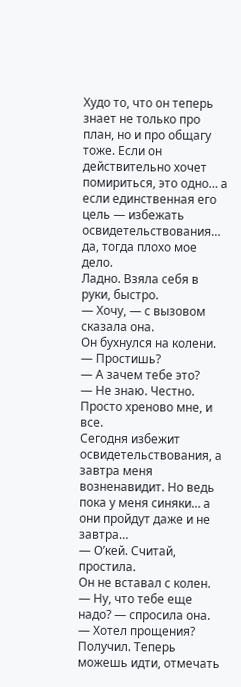Худо то, что он теперь знает не только про план, но и про общагу тоже. Если он действительно хочет помириться, это одно… а если единственная его цель — избежать освидетельствования… да, тогда плохо мое дело.
Ладно. Взяла себя в руки, быстро.
— Хочу, — с вызовом сказала она.
Он бухнулся на колени.
— Простишь?
— А зачем тебе это?
— Не знаю. Честно. Просто хреново мне, и все.
Сегодня избежит освидетельствования, а завтра меня возненавидит. Но ведь пока у меня синяки… а они пройдут даже и не завтра…
— О’кей. Считай, простила.
Он не вставал с колен.
— Ну, что тебе еще надо? — спросила она. — Хотел прощения? Получил. Теперь можешь идти, отмечать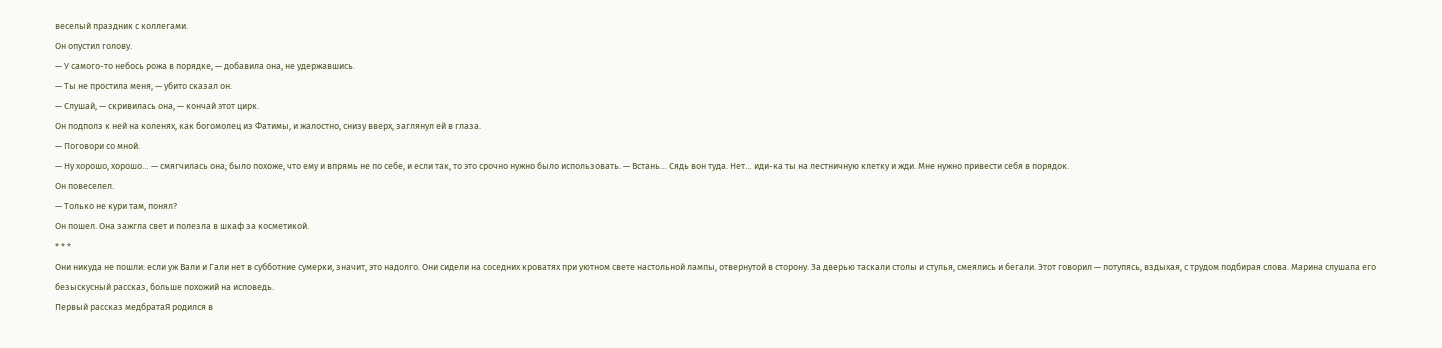веселый праздник с коллегами.
Он опустил голову.
— У самого-то небось рожа в порядке, — добавила она, не удержавшись.
— Ты не простила меня, — убито сказал он.
— Слушай, — скривилась она, — кончай этот цирк.
Он подполз к ней на коленях, как богомолец из Фатимы, и жалостно, снизу вверх, заглянул ей в глаза.
— Поговори со мной.
— Ну хорошо, хорошо… — смягчилась она; было похоже, что ему и впрямь не по себе, и если так, то это срочно нужно было использовать. — Встань… Сядь вон туда. Нет… иди-ка ты на лестничную клетку и жди. Мне нужно привести себя в порядок.
Он повеселел.
— Только не кури там, понял?
Он пошел. Она зажгла свет и полезла в шкаф за косметикой.
* * *
Они никуда не пошли: если уж Вали и Гали нет в субботние сумерки, значит, это надолго. Они сидели на соседних кроватях при уютном свете настольной лампы, отвернутой в сторону. За дверью таскали столы и стулья, смеялись и бегали. Этот говорил — потупясь, вздыхая, с трудом подбирая слова. Марина слушала его безыскусный рассказ, больше похожий на исповедь.
Первый рассказ медбратаЯ родился в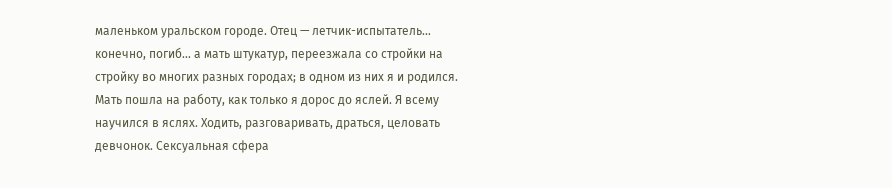маленьком уральском городе. Отец — летчик-испытатель… конечно, погиб… а мать штукатур, переезжала со стройки на стройку во многих разных городах; в одном из них я и родился. Мать пошла на работу, как только я дорос до яслей. Я всему научился в яслях. Ходить, разговаривать, драться, целовать девчонок. Сексуальная сфера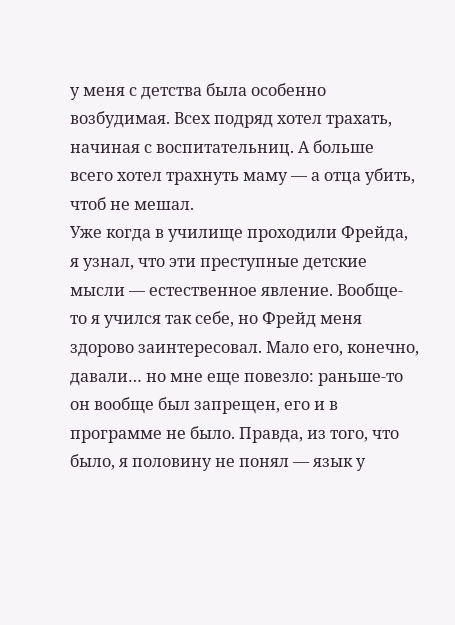у меня с детства была особенно возбудимая. Всех подряд хотел трахать, начиная с воспитательниц. А больше всего хотел трахнуть маму — а отца убить, чтоб не мешал.
Уже когда в училище проходили Фрейда, я узнал, что эти преступные детские мысли — естественное явление. Вообще-то я учился так себе, но Фрейд меня здорово заинтересовал. Мало его, конечно, давали… но мне еще повезло: раньше-то он вообще был запрещен, его и в программе не было. Правда, из того, что было, я половину не понял — язык у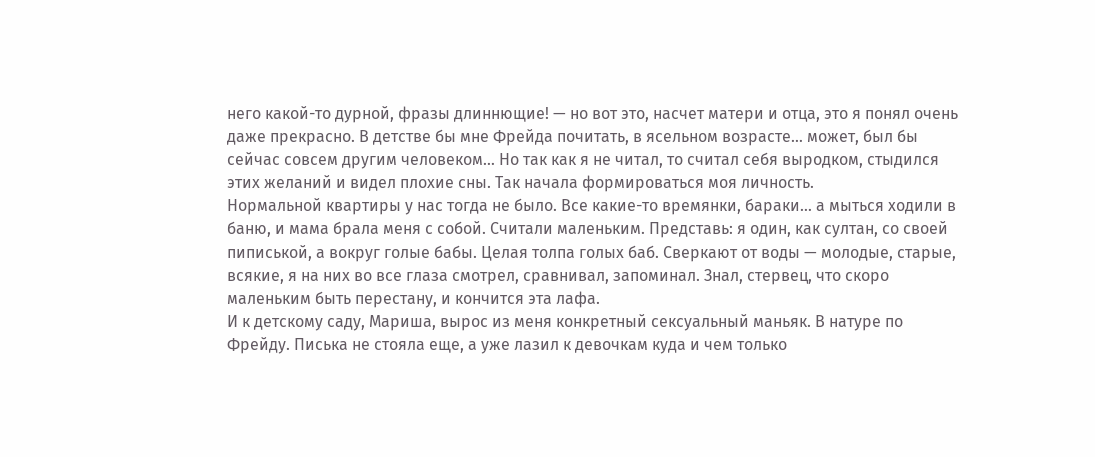него какой-то дурной, фразы длиннющие! — но вот это, насчет матери и отца, это я понял очень даже прекрасно. В детстве бы мне Фрейда почитать, в ясельном возрасте… может, был бы сейчас совсем другим человеком… Но так как я не читал, то считал себя выродком, стыдился этих желаний и видел плохие сны. Так начала формироваться моя личность.
Нормальной квартиры у нас тогда не было. Все какие-то времянки, бараки… а мыться ходили в баню, и мама брала меня с собой. Считали маленьким. Представь: я один, как султан, со своей пиписькой, а вокруг голые бабы. Целая толпа голых баб. Сверкают от воды — молодые, старые, всякие, я на них во все глаза смотрел, сравнивал, запоминал. Знал, стервец, что скоро маленьким быть перестану, и кончится эта лафа.
И к детскому саду, Мариша, вырос из меня конкретный сексуальный маньяк. В натуре по Фрейду. Писька не стояла еще, а уже лазил к девочкам куда и чем только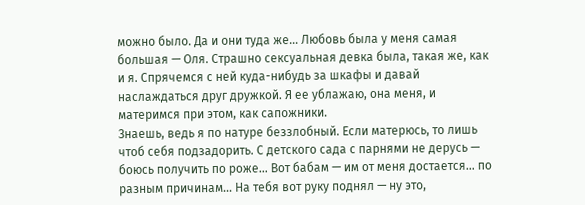можно было. Да и они туда же… Любовь была у меня самая большая — Оля. Страшно сексуальная девка была, такая же, как и я. Спрячемся с ней куда-нибудь за шкафы и давай наслаждаться друг дружкой. Я ее ублажаю, она меня, и материмся при этом, как сапожники.
Знаешь, ведь я по натуре беззлобный. Если матерюсь, то лишь чтоб себя подзадорить. С детского сада с парнями не дерусь — боюсь получить по роже… Вот бабам — им от меня достается… по разным причинам… На тебя вот руку поднял — ну это,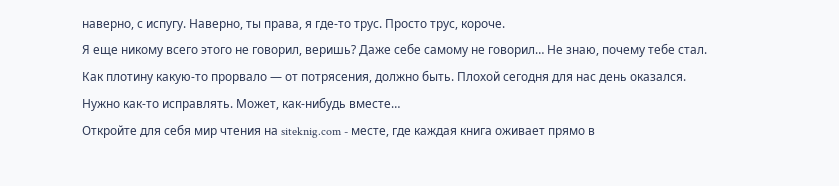наверно, с испугу. Наверно, ты права, я где-то трус. Просто трус, короче.
Я еще никому всего этого не говорил, веришь? Даже себе самому не говорил… Не знаю, почему тебе стал. Как плотину какую-то прорвало — от потрясения, должно быть. Плохой сегодня для нас день оказался. Нужно как-то исправлять. Может, как-нибудь вместе…
Откройте для себя мир чтения на siteknig.com - месте, где каждая книга оживает прямо в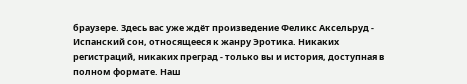браузере. Здесь вас уже ждёт произведение Феликс Аксельруд - Испанский сон, относящееся к жанру Эротика. Никаких регистраций, никаких преград - только вы и история, доступная в полном формате. Наш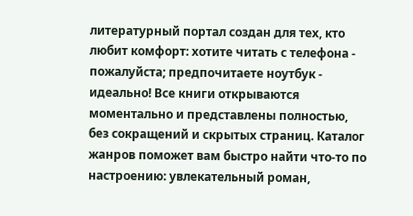литературный портал создан для тех, кто любит комфорт: хотите читать с телефона - пожалуйста; предпочитаете ноутбук - идеально! Все книги открываются моментально и представлены полностью, без сокращений и скрытых страниц. Каталог жанров поможет вам быстро найти что-то по настроению: увлекательный роман,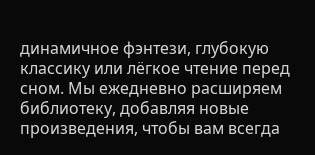динамичное фэнтези, глубокую классику или лёгкое чтение перед сном. Мы ежедневно расширяем библиотеку, добавляя новые произведения, чтобы вам всегда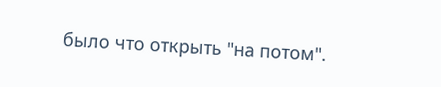было что открыть "на потом".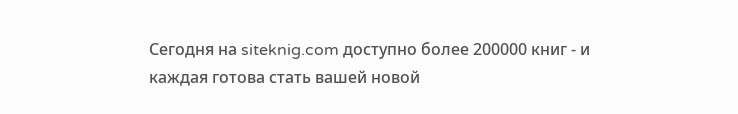Сегодня на siteknig.com доступно более 200000 книг - и каждая готова стать вашей новой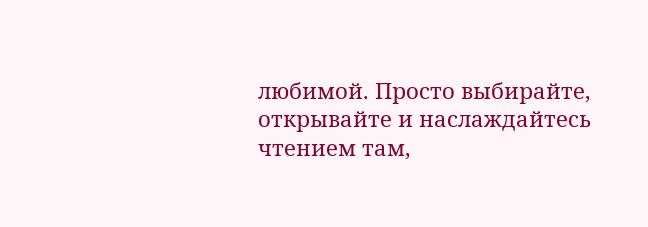любимой. Просто выбирайте, открывайте и наслаждайтесь чтением там,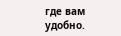где вам удобно.